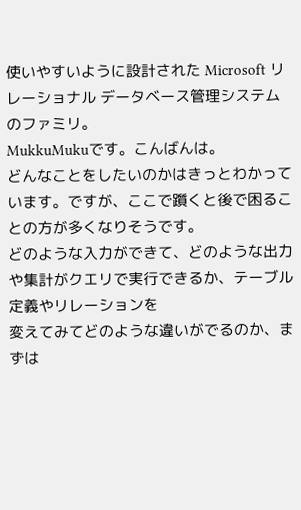使いやすいように設計された Microsoft リレーショナル データベース管理システムのファミリ。
MukkuMukuです。こんばんは。
どんなことをしたいのかはきっとわかっています。ですが、ここで躓くと後で困ることの方が多くなりそうです。
どのような入力ができて、どのような出力や集計がクエリで実行できるか、テーブル定義やリレーションを
変えてみてどのような違いがでるのか、まずは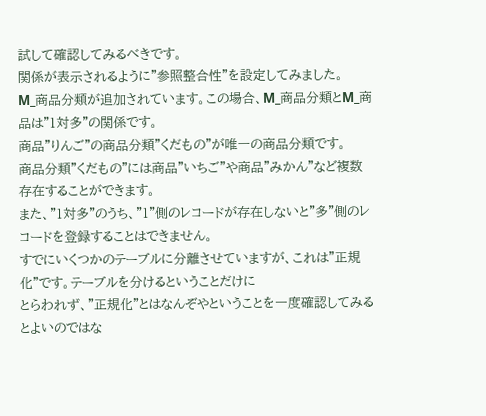試して確認してみるべきです。
関係が表示されるように"参照整合性"を設定してみました。
M_商品分類が追加されています。この場合、M_商品分類とM_商品は"1対多"の関係です。
商品"りんご"の商品分類"くだもの"が唯一の商品分類です。
商品分類"くだもの"には商品"いちご"や商品"みかん"など複数存在することができます。
また、"1対多"のうち、"1"側のレコードが存在しないと"多"側のレコードを登録することはできません。
すでにいくつかのテーブルに分離させていますが、これは"正規化"です。テーブルを分けるということだけに
とらわれず、"正規化"とはなんぞやということを一度確認してみるとよいのではな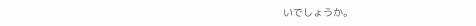いでしょうか。